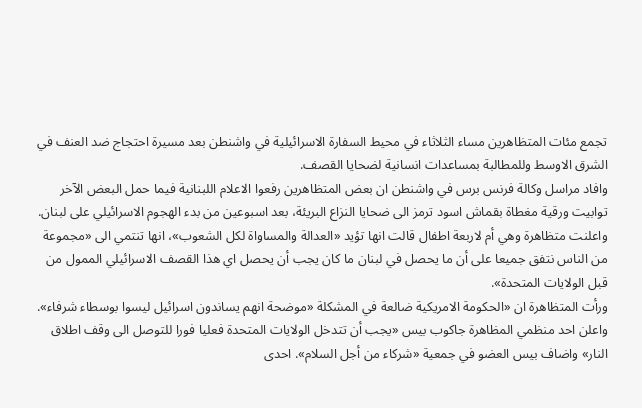تجمع مئات المتظاهرين مساء الثلاثاء في محيط السفارة الاسرائيلية في واشنطن بعد مسيرة احتجاج ضد العنف في الشرق الاوسط وللمطالبة بمساعدات انسانية لضحايا القصف.
وافاد مراسل وكالة فرنس برس في واشنطن ان بعض المتظاهرين رفعوا الاعلام اللبنانية فيما حمل البعض الآخر توابيت ورقية مغطاة بقماش اسود ترمز الى ضحايا النزاع البريئة، بعد اسبوعين من بدء الهجوم الاسرائيلي على لبنان.
واعلنت متظاهرة وهي أم لاربعة اطفال قالت انها تؤيد «العدالة والمساواة لكل الشعوب»، انها تنتمي الى «مجموعة من الناس نتفق جميعا على أن ما يحصل في لبنان ما كان يجب أن يحصل اي هذا القصف الاسرائيلي الممول من قبل الولايات المتحدة».
ورأت المتظاهرة ان «الحكومة الامريكية ضالعة في المشكلة «موضحة انهم يساندون اسرائيل ليسوا بوسطاء شرفاء».
واعلن احد منظمي المظاهرة جاكوب بيس «يجب أن تتدخل الولايات المتحدة فعليا فورا للتوصل الى وقف اطلاق النار» واضاف بيس العضو في جمعية «شركاء من أجل السلام». احدى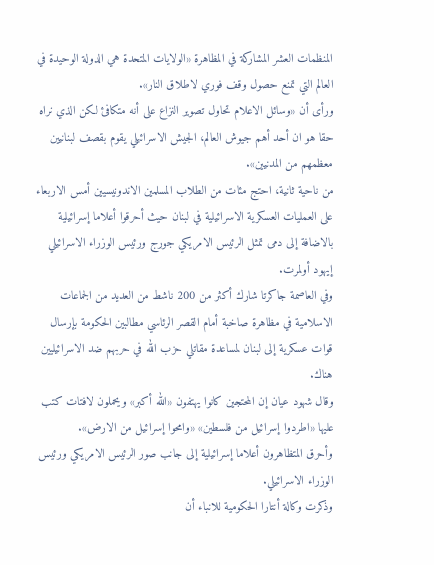المنظمات العشر المشاركة في المظاهرة «الولايات المتحدة هي الدولة الوحيدة في العالم التي تمنع حصول وقف فوري لاطلاق النار».
ورأى أن «وسائل الاعلام تحاول تصوير النزاع على أنه متكافئ لكن الذي نراه حقا هو ان أحد أهم جيوش العالم، الجيش الاسرائيلي يقوم بقصف لبنانيين معظمهم من المدنيين».
من ناحية ثانية، احتج مئات من الطلاب المسلمين الاندونيسيين أمس الاربعاء على العمليات العسكرية الاسرائيلية في لبنان حيث أحرقوا أعلاما إسرائيلية بالاضافة إلى دمى تمثل الرئيس الامريكي جورج ورئيس الوزراء الاسرائيلي إيهود أولمرت.
وفي العاصمة جاكرتا شارك أكثر من 200 ناشط من العديد من الجماعات الاسلامية في مظاهرة صاخبة أمام القصر الرئاسي مطالبين الحكومة بإرسال قوات عسكرية إلى لبنان لمساعدة مقاتلي حزب الله في حربهم ضد الاسرائيليين هناك.
وقال شهود عيان إن المحتجين كانوا يهتفون «الله أكبر» ويحملون لافتات كتب عليها «اطردوا إسرائيل من فلسطين» «وامحوا إسرائيل من الارض».
وأحرق المتظاهرون أعلاما إسرائيلية إلى جانب صور الرئيس الامريكي ورئيس الوزراء الاسرائيلي.
وذكرت وكالة أنتارا الحكومية للانباء أن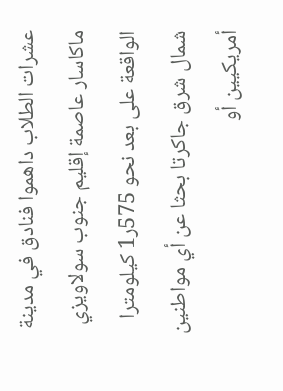عشرات الطلاب داهموا فنادق في مدينة ماكاسار عاصمة إقليم جنوب سولاويزي الواقعة على بعد نحو 575ر1 كيلومترا شمال شرق جاكرتا بحثا عن أي مواطنين أمريكيين أو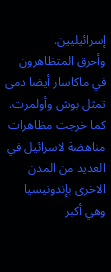إسرائيليين.
وأحرق المتظاهرون في ماكاسار أيضا دمى تمثل بوش وأولمرت.
كما خرجت مظاهرات مناهضة لاسرائيل في العديد من المدن الاخرى بإندونيسيا وهي أكبر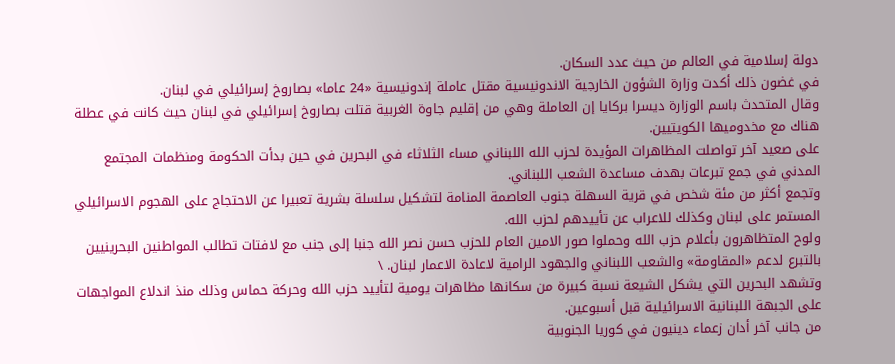دولة إسلامية في العالم من حيث عدد السكان.
في غضون ذلك أكدت وزارة الشؤون الخارجية الاندونيسية مقتل عاملة إندونيسية «24 عاما» بصاروخ إسرائيلي في لبنان.
وقال المتحدث باسم الوزارة ديسرا بركايا إن العاملة وهي من إقليم جاوة الغربية قتلت بصاروخ إسرائيلي في لبنان حيث كانت في عطلة هناك مع مخدوميها الكويتيين.
على صعيد آخر تواصلت المظاهرات المؤيدة لحزب الله اللبناني مساء الثلاثاء في البحرين في حين بدأت الحكومة ومنظمات المجتمع المدني في جمع تبرعات بهدف مساعدة الشعب اللبناني.
وتجمع أكثر من مئة شخص في قرية السهلة جنوب العاصمة المنامة لتشكيل سلسلة بشرية تعبيرا عن الاحتجاج على الهجوم الاسرائيلي المستمر على لبنان وكذلك للاعراب عن تأييدهم لحزب الله.
ولوح المتظاهرون بأعلام حزب الله وحملوا صور الامين العام للحزب حسن نصر الله جنبا إلى جنب مع لافتات تطالب المواطنين البحرينيين بالتبرع لدعم «المقاومة» والشعب اللبناني والجهود الرامية لاعادة الاعمار لبنان. \
وتشهد البحرين التي يشكل الشيعة نسبة كبيرة من سكانها مظاهرات يومية لتأييد حزب الله وحركة حماس وذلك منذ اندلاع المواجهات على الجبهة اللبنانية الاسرائيلية قبل أسبوعين.
من جانب آخر أدان زعماء دينيون في كوريا الجنوبية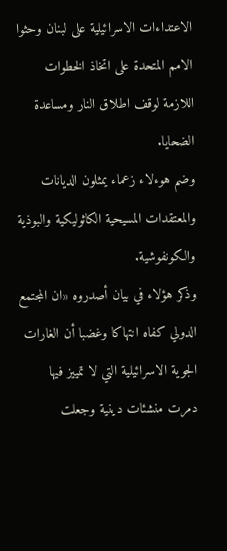الاعتداءات الاسرائيلية على لبنان وحثوا الامم المتحدة على اتخاذ الخطوات اللازمة لوقف اطلاق النار ومساعدة الضحايا.
وضم هوءلاء زعماء يمثلون الديانات والمعتقدات المسيحية الكاثوليكية والبوذية والكونفوشية.
وذكر هؤلاء في بيان أصدروه «ان المجتمع الدولي كفاه انتهاكا وغضبا أن الغارات الجوية الاسرائيلية التي لا تمييز فيها دمرت منشئات دينية وجعلت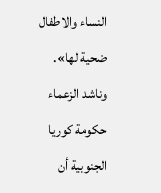النساء والاطفال ضحية لها».
وناشد الزعماء حكومة كوريا الجنوبية أن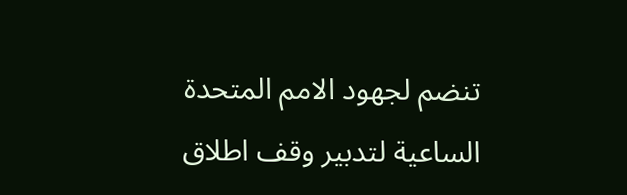تنضم لجهود الامم المتحدة الساعية لتدبير وقف اطلاق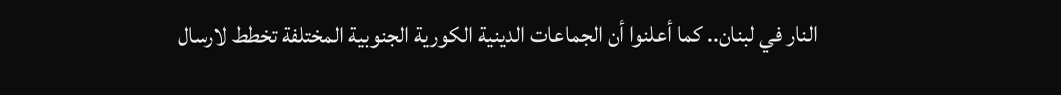النار في لبنان.. كما أعلنوا أن الجماعات الدينية الكورية الجنوبية المختلفة تخطط لارسال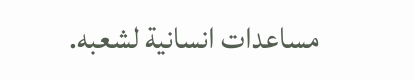مساعدات انسانية لشعبه.